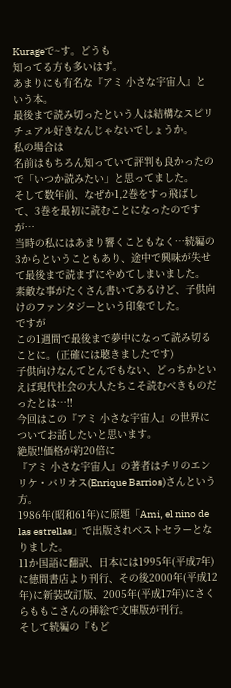Kurageで~す。どうも
知ってる方も多いはず。
あまりにも有名な『アミ 小さな宇宙人』という本。
最後まで読み切ったという人は結構なスピリチュアル好きなんじゃないでしょうか。
私の場合は
名前はもちろん知っていて評判も良かったので「いつか読みたい」と思ってました。
そして数年前、なぜか1,2巻をすっ飛ばして、3巻を最初に読むことになったのですが…
当時の私にはあまり響くこともなく…続編の3からということもあり、途中で興味が失せて最後まで読まずにやめてしまいました。
素敵な事がたくさん書いてあるけど、子供向けのファンタジーという印象でした。
ですが
この1週間で最後まで夢中になって読み切ることに。(正確には聴きましたです)
子供向けなんてとんでもない、どっちかといえば現代社会の大人たちこそ読むべきものだったとは…!!
今回はこの『アミ 小さな宇宙人』の世界についてお話したいと思います。
絶版‼価格が約20倍に
『アミ 小さな宇宙人』の著者はチリのエンリケ・バリオス(Enrique Barrios)さんという方。
1986年(昭和61年)に原題「Ami, el nino de las estrellas」で出版されベストセラーとなりました。
11か国語に翻訳、日本には1995年(平成7年)に徳間書店より刊行、その後2000年(平成12年)に新装改訂版、2005年(平成17年)にさくらももこさんの挿絵で文庫版が刊行。
そして続編の『もど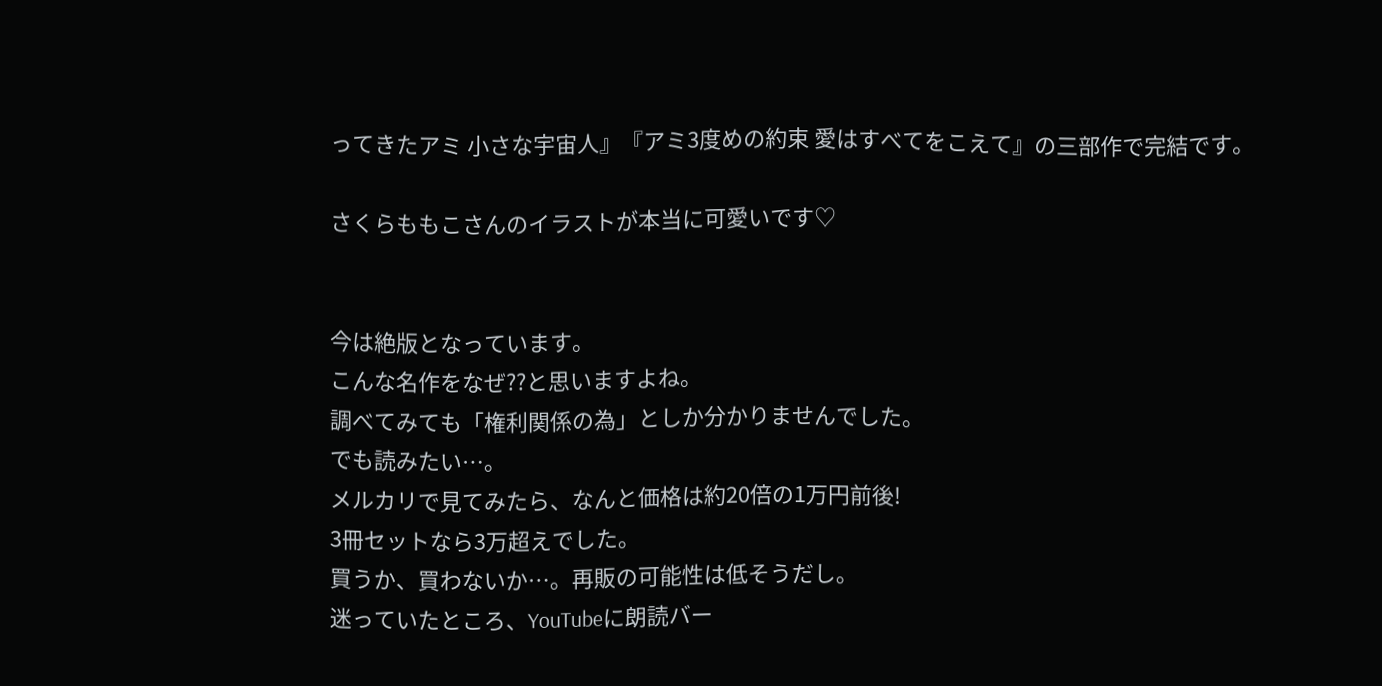ってきたアミ 小さな宇宙人』『アミ3度めの約束 愛はすべてをこえて』の三部作で完結です。

さくらももこさんのイラストが本当に可愛いです♡


今は絶版となっています。
こんな名作をなぜ??と思いますよね。
調べてみても「権利関係の為」としか分かりませんでした。
でも読みたい…。
メルカリで見てみたら、なんと価格は約20倍の1万円前後!
3冊セットなら3万超えでした。
買うか、買わないか…。再販の可能性は低そうだし。
迷っていたところ、YouTubeに朗読バー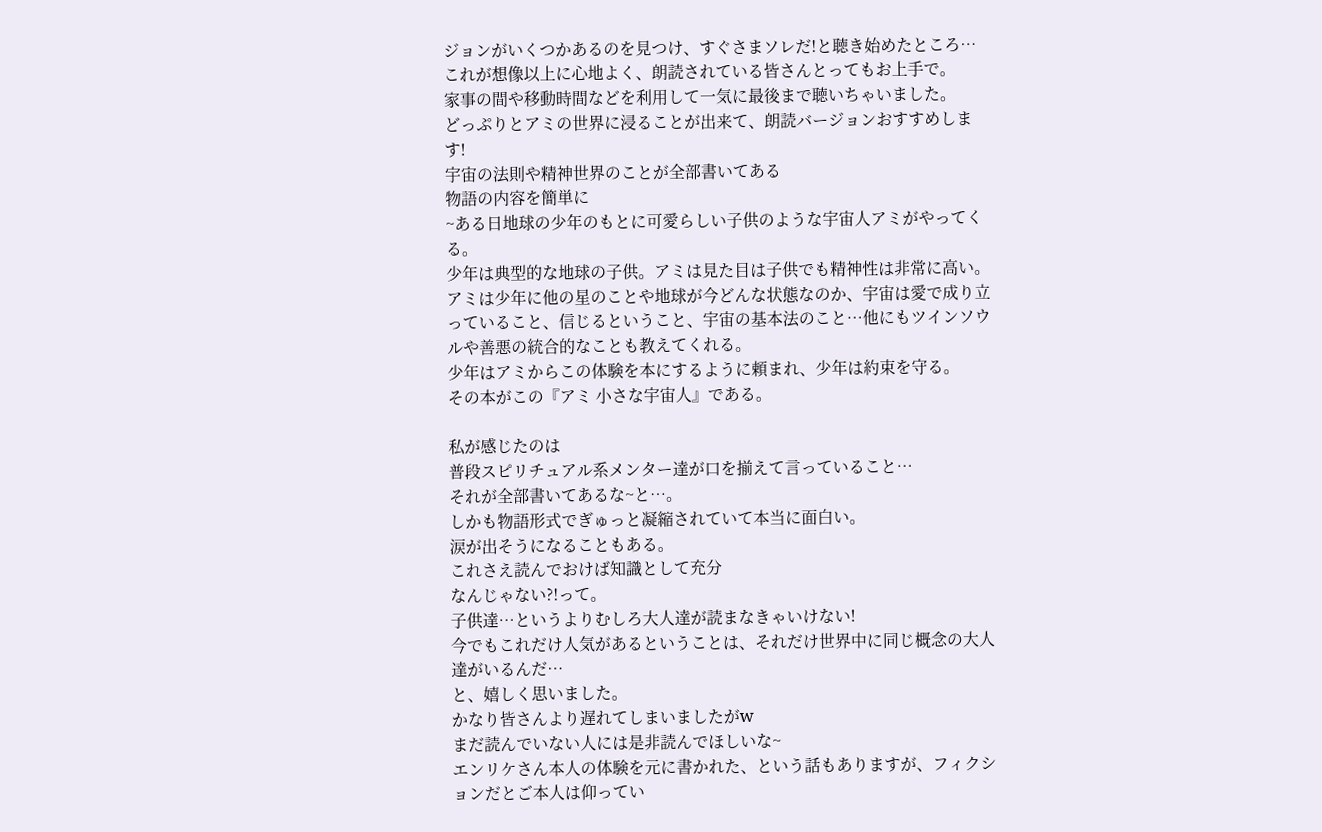ジョンがいくつかあるのを見つけ、すぐさまソレだ!と聴き始めたところ…
これが想像以上に心地よく、朗読されている皆さんとってもお上手で。
家事の間や移動時間などを利用して一気に最後まで聴いちゃいました。
どっぷりとアミの世界に浸ることが出来て、朗読バージョンおすすめします!
宇宙の法則や精神世界のことが全部書いてある
物語の内容を簡単に
~ある日地球の少年のもとに可愛らしい子供のような宇宙人アミがやってくる。
少年は典型的な地球の子供。アミは見た目は子供でも精神性は非常に高い。
アミは少年に他の星のことや地球が今どんな状態なのか、宇宙は愛で成り立っていること、信じるということ、宇宙の基本法のこと…他にもツインソウルや善悪の統合的なことも教えてくれる。
少年はアミからこの体験を本にするように頼まれ、少年は約束を守る。
その本がこの『アミ 小さな宇宙人』である。

私が感じたのは
普段スピリチュアル系メンター達が口を揃えて言っていること…
それが全部書いてあるな~と…。
しかも物語形式でぎゅっと凝縮されていて本当に面白い。
涙が出そうになることもある。
これさえ読んでおけば知識として充分
なんじゃない?!って。
子供達…というよりむしろ大人達が読まなきゃいけない!
今でもこれだけ人気があるということは、それだけ世界中に同じ概念の大人達がいるんだ…
と、嬉しく思いました。
かなり皆さんより遅れてしまいましたがw
まだ読んでいない人には是非読んでほしいな~
エンリケさん本人の体験を元に書かれた、という話もありますが、フィクションだとご本人は仰ってい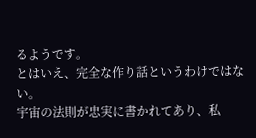るようです。
とはいえ、完全な作り話というわけではない。
宇宙の法則が忠実に書かれてあり、私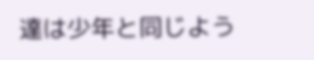達は少年と同じよう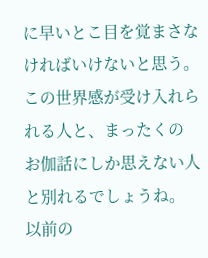に早いとこ目を覚まさなければいけないと思う。
この世界感が受け入れられる人と、まったくの
お伽話にしか思えない人と別れるでしょうね。
以前の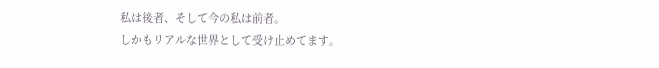私は後者、そして今の私は前者。
しかもリアルな世界として受け止めてます。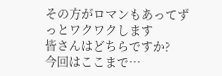その方がロマンもあってずっとワクワクします
皆さんはどちらですか?
今回はここまで…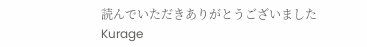読んでいただきありがとうございました
Kurage